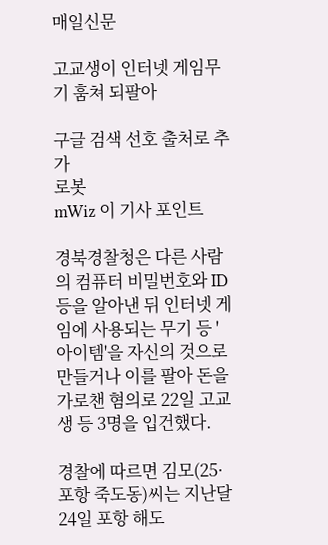매일신문

고교생이 인터넷 게임무기 훔쳐 되팔아

구글 검색 선호 출처로 추가
로봇
mWiz 이 기사 포인트

경북경찰청은 다른 사람의 컴퓨터 비밀번호와 ID 등을 알아낸 뒤 인터넷 게임에 사용되는 무기 등 '아이템'을 자신의 것으로 만들거나 이를 팔아 돈을 가로챈 혐의로 22일 고교생 등 3명을 입건했다.

경찰에 따르면 김모(25·포항 죽도동)씨는 지난달 24일 포항 해도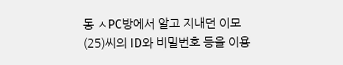동 ㅅPC방에서 알고 지내던 이모(25)씨의 ID와 비밀번호 등을 이용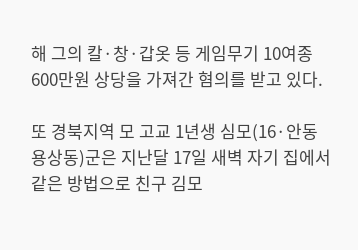해 그의 칼·창·갑옷 등 게임무기 10여종 600만원 상당을 가져간 혐의를 받고 있다.

또 경북지역 모 고교 1년생 심모(16·안동 용상동)군은 지난달 17일 새벽 자기 집에서 같은 방법으로 친구 김모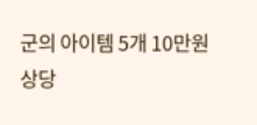군의 아이템 5개 10만원 상당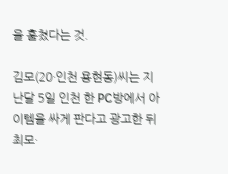을 훔쳤다는 것.

김모(20·인천 용현동)씨는 지난달 5일 인천 한 PC방에서 아이템을 싸게 판다고 광고한 뒤 최모·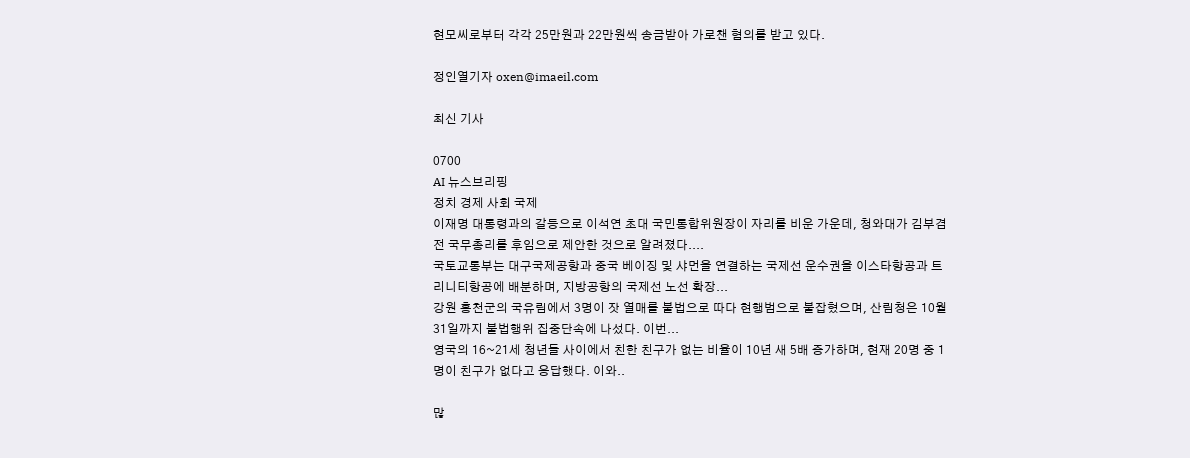현모씨로부터 각각 25만원과 22만원씩 송금받아 가로챈 혐의를 받고 있다.

정인열기자 oxen@imaeil.com

최신 기사

0700
AI 뉴스브리핑
정치 경제 사회 국제
이재명 대통령과의 갈등으로 이석연 초대 국민통합위원장이 자리를 비운 가운데, 청와대가 김부겸 전 국무총리를 후임으로 제안한 것으로 알려졌다....
국토교통부는 대구국제공항과 중국 베이징 및 샤먼을 연결하는 국제선 운수권을 이스타항공과 트리니티항공에 배분하며, 지방공항의 국제선 노선 확장...
강원 홍천군의 국유림에서 3명이 잣 열매를 불법으로 따다 현행범으로 붙잡혔으며, 산림청은 10월 31일까지 불법행위 집중단속에 나섰다. 이번...
영국의 16~21세 청년들 사이에서 친한 친구가 없는 비율이 10년 새 5배 증가하며, 현재 20명 중 1명이 친구가 없다고 응답했다. 이와..

많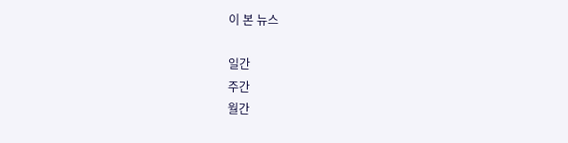이 본 뉴스

일간
주간
월간